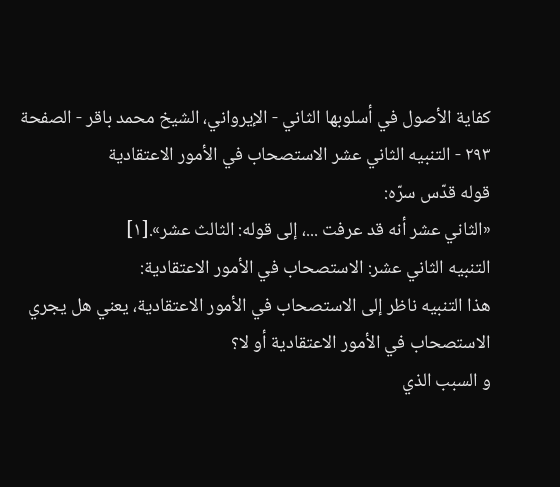كفاية الأصول في أسلوبها الثاني - الإيرواني، الشيخ محمد باقر - الصفحة ٢٩٣ - التنبيه الثاني عشر الاستصحاب في الأمور الاعتقادية
قوله قدّس سرّه:
«الثاني عشر أنه قد عرفت ...، إلى قوله: الثالث عشر».[١]
التنبيه الثاني عشر: الاستصحاب في الأمور الاعتقادية:
هذا التنبيه ناظر إلى الاستصحاب في الأمور الاعتقادية، يعني هل يجري الاستصحاب في الأمور الاعتقادية أو لا؟
و السبب الذي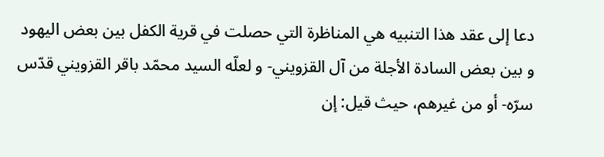دعا إلى عقد هذا التنبيه هي المناظرة التي حصلت في قرية الكفل بين بعض اليهود و بين بعض السادة الأجلة من آل القزويني- و لعلّه السيد محمّد باقر القزويني قدّس سرّه- أو من غيرهم، حيث قيل: إن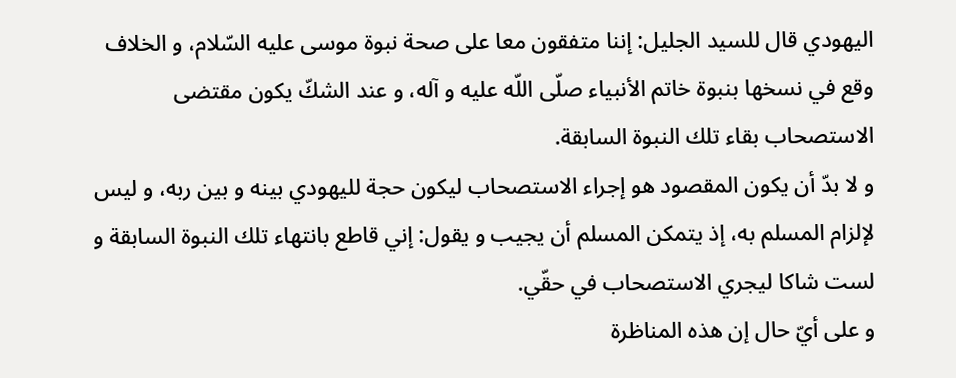اليهودي قال للسيد الجليل: إننا متفقون معا على صحة نبوة موسى عليه السّلام، و الخلاف وقع في نسخها بنبوة خاتم الأنبياء صلّى اللّه عليه و آله، و عند الشكّ يكون مقتضى الاستصحاب بقاء تلك النبوة السابقة.
و لا بدّ أن يكون المقصود هو إجراء الاستصحاب ليكون حجة لليهودي بينه و بين ربه، و ليس لإلزام المسلم به، إذ يتمكن المسلم أن يجيب و يقول: إني قاطع بانتهاء تلك النبوة السابقة و لست شاكا ليجري الاستصحاب في حقّي.
و على أيّ حال إن هذه المناظرة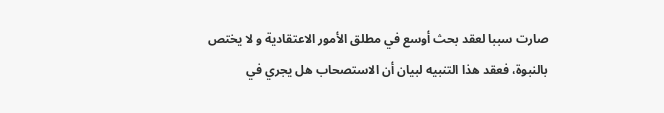صارت سببا لعقد بحث أوسع في مطلق الأمور الاعتقادية و لا يختص بالنبوة، فعقد هذا التنبيه لبيان أن الاستصحاب هل يجري في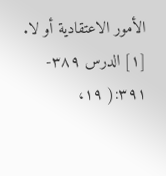الأمور الاعتقادية أو لا.
[١] الدرس ٣٨٩- ٣٩١:( ١٩،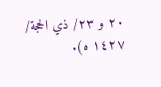٢٠ و ٢٣/ ذي الحجة/ ١٤٢٧ ه).